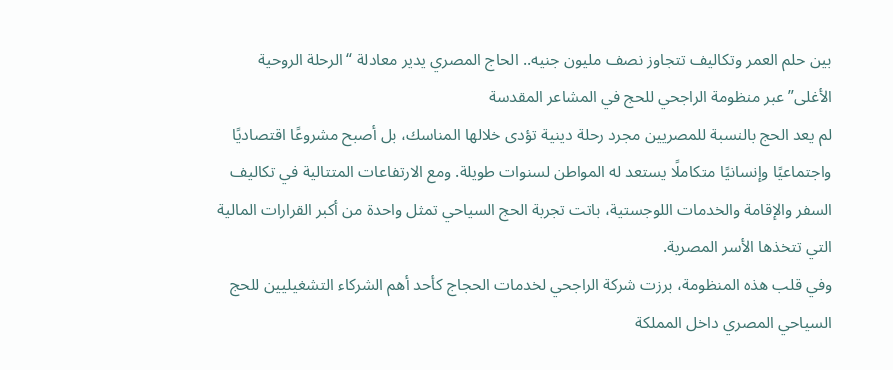بين حلم العمر وتكاليف تتجاوز نصف مليون جنيه.. الحاج المصري يدير معادلة “الرحلة الروحية الأغلى” عبر منظومة الراجحي للحج في المشاعر المقدسة
لم يعد الحج بالنسبة للمصريين مجرد رحلة دينية تؤدى خلالها المناسك، بل أصبح مشروعًا اقتصاديًا واجتماعيًا وإنسانيًا متكاملًا يستعد له المواطن لسنوات طويلة. ومع الارتفاعات المتتالية في تكاليف السفر والإقامة والخدمات اللوجستية، باتت تجربة الحج السياحي تمثل واحدة من أكبر القرارات المالية التي تتخذها الأسر المصرية.
وفي قلب هذه المنظومة، برزت شركة الراجحي لخدمات الحجاج كأحد أهم الشركاء التشغيليين للحج السياحي المصري داخل المملكة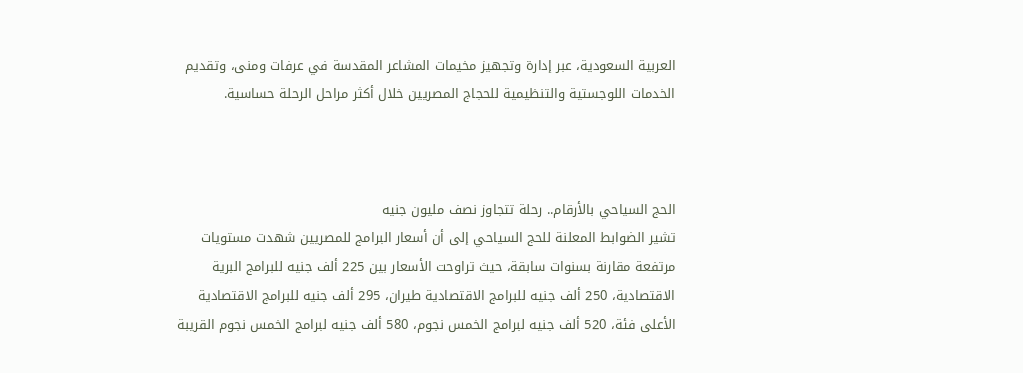العربية السعودية، عبر إدارة وتجهيز مخيمات المشاعر المقدسة في عرفات ومنى، وتقديم الخدمات اللوجستية والتنظيمية للحجاج المصريين خلال أكثر مراحل الرحلة حساسية.



الحج السياحي بالأرقام.. رحلة تتجاوز نصف مليون جنيه
تشير الضوابط المعلنة للحج السياحي إلى أن أسعار البرامج للمصريين شهدت مستويات مرتفعة مقارنة بسنوات سابقة، حيث تراوحت الأسعار بين 225 ألف جنيه للبرامج البرية الاقتصادية، 250 ألف جنيه للبرامج الاقتصادية طيران، 295 ألف جنيه للبرامج الاقتصادية الأعلى فئة، 520 ألف جنيه لبرامج الخمس نجوم، 580 ألف جنيه لبرامج الخمس نجوم القريبة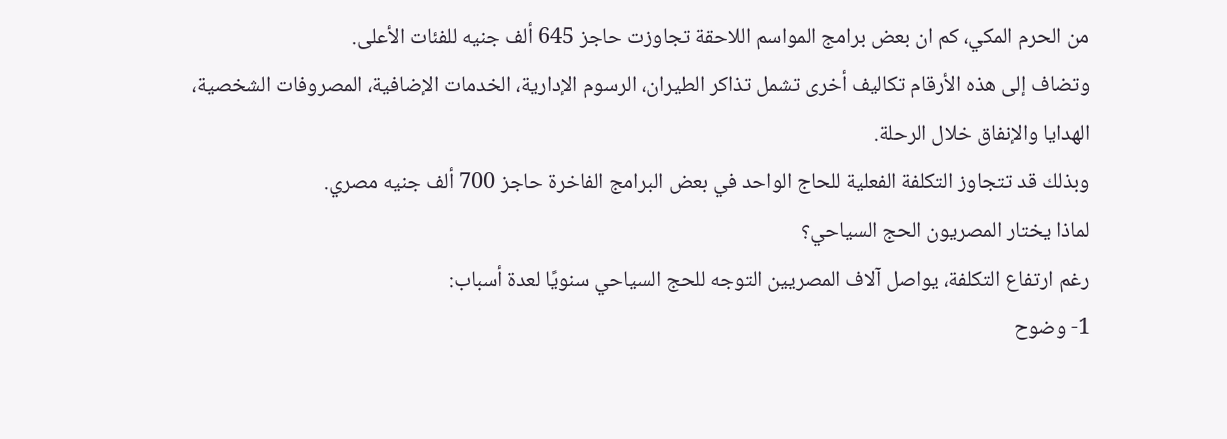من الحرم المكي، كم ان بعض برامج المواسم اللاحقة تجاوزت حاجز 645 ألف جنيه للفئات الأعلى.
وتضاف إلى هذه الأرقام تكاليف أخرى تشمل تذاكر الطيران، الرسوم الإدارية، الخدمات الإضافية، المصروفات الشخصية، الهدايا والإنفاق خلال الرحلة.
وبذلك قد تتجاوز التكلفة الفعلية للحاج الواحد في بعض البرامج الفاخرة حاجز 700 ألف جنيه مصري.
لماذا يختار المصريون الحج السياحي؟
رغم ارتفاع التكلفة، يواصل آلاف المصريين التوجه للحج السياحي سنويًا لعدة أسباب:
1- وضوح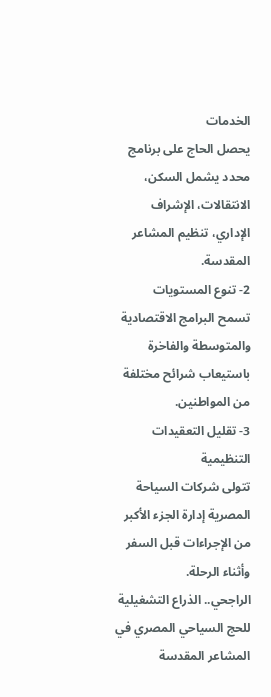الخدمات
يحصل الحاج على برنامج محدد يشمل السكن، الانتقالات، الإشراف الإداري، تنظيم المشاعر المقدسة.
2- تنوع المستويات
تسمح البرامج الاقتصادية والمتوسطة والفاخرة باستيعاب شرائح مختلفة من المواطنين.
3- تقليل التعقيدات التنظيمية
تتولى شركات السياحة المصرية إدارة الجزء الأكبر من الإجراءات قبل السفر وأثناء الرحلة.
الراجحي.. الذراع التشغيلية للحج السياحي المصري في المشاعر المقدسة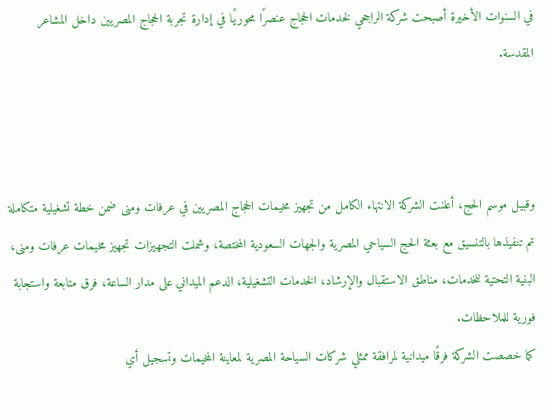في السنوات الأخيرة أصبحت شركة الراجحي لخدمات الحجاج عنصرًا محوريًا في إدارة تجربة الحجاج المصريين داخل المشاعر المقدسة.



وقبيل موسم الحج، أعلنت الشركة الانتهاء الكامل من تجهيز مخيمات الحجاج المصريين في عرفات ومنى ضمن خطة تشغيلية متكاملة تم تنفيذها بالتنسيق مع بعثة الحج السياحي المصرية والجهات السعودية المختصة، وشملت التجهيزات تجهيز مخيمات عرفات ومنى، البنية التحتية للخدمات، مناطق الاستقبال والإرشاد، الخدمات التشغيلية، الدعم الميداني على مدار الساعة، فرق متابعة واستجابة فورية للملاحظات.
كما خصصت الشركة فرقًا ميدانية لمرافقة ممثلي شركات السياحة المصرية لمعاينة المخيمات وتسجيل أي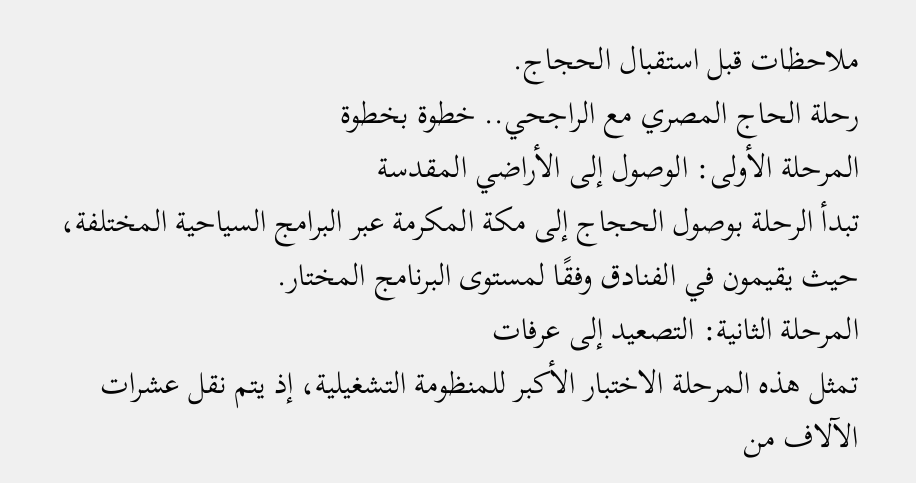ملاحظات قبل استقبال الحجاج.
رحلة الحاج المصري مع الراجحي.. خطوة بخطوة
المرحلة الأولى: الوصول إلى الأراضي المقدسة
تبدأ الرحلة بوصول الحجاج إلى مكة المكرمة عبر البرامج السياحية المختلفة، حيث يقيمون في الفنادق وفقًا لمستوى البرنامج المختار.
المرحلة الثانية: التصعيد إلى عرفات
تمثل هذه المرحلة الاختبار الأكبر للمنظومة التشغيلية، إذ يتم نقل عشرات الآلاف من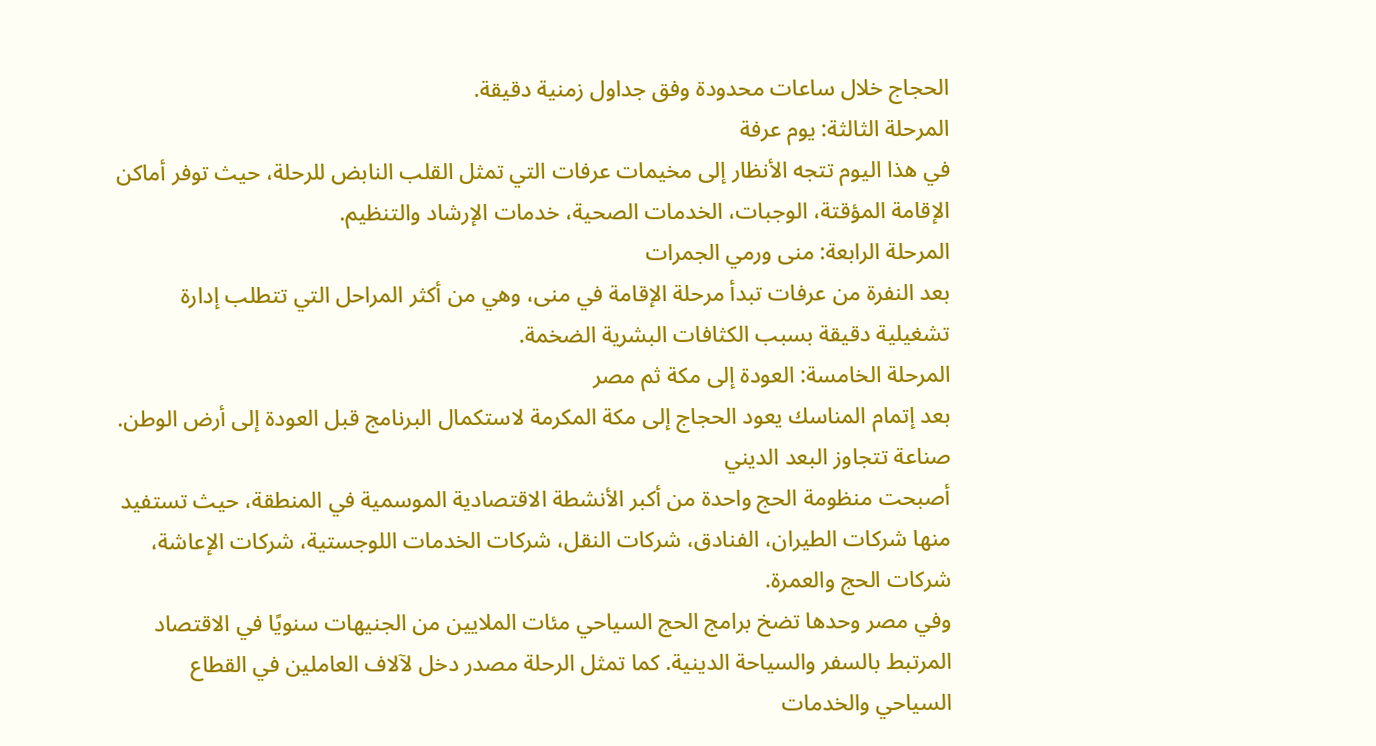الحجاج خلال ساعات محدودة وفق جداول زمنية دقيقة.
المرحلة الثالثة: يوم عرفة
في هذا اليوم تتجه الأنظار إلى مخيمات عرفات التي تمثل القلب النابض للرحلة، حيث توفر أماكن الإقامة المؤقتة، الوجبات، الخدمات الصحية، خدمات الإرشاد والتنظيم.
المرحلة الرابعة: منى ورمي الجمرات
بعد النفرة من عرفات تبدأ مرحلة الإقامة في منى، وهي من أكثر المراحل التي تتطلب إدارة تشغيلية دقيقة بسبب الكثافات البشرية الضخمة.
المرحلة الخامسة: العودة إلى مكة ثم مصر
بعد إتمام المناسك يعود الحجاج إلى مكة المكرمة لاستكمال البرنامج قبل العودة إلى أرض الوطن.
صناعة تتجاوز البعد الديني
أصبحت منظومة الحج واحدة من أكبر الأنشطة الاقتصادية الموسمية في المنطقة، حيث تستفيد منها شركات الطيران، الفنادق، شركات النقل، شركات الخدمات اللوجستية، شركات الإعاشة، شركات الحج والعمرة.
وفي مصر وحدها تضخ برامج الحج السياحي مئات الملايين من الجنيهات سنويًا في الاقتصاد المرتبط بالسفر والسياحة الدينية. كما تمثل الرحلة مصدر دخل لآلاف العاملين في القطاع السياحي والخدمات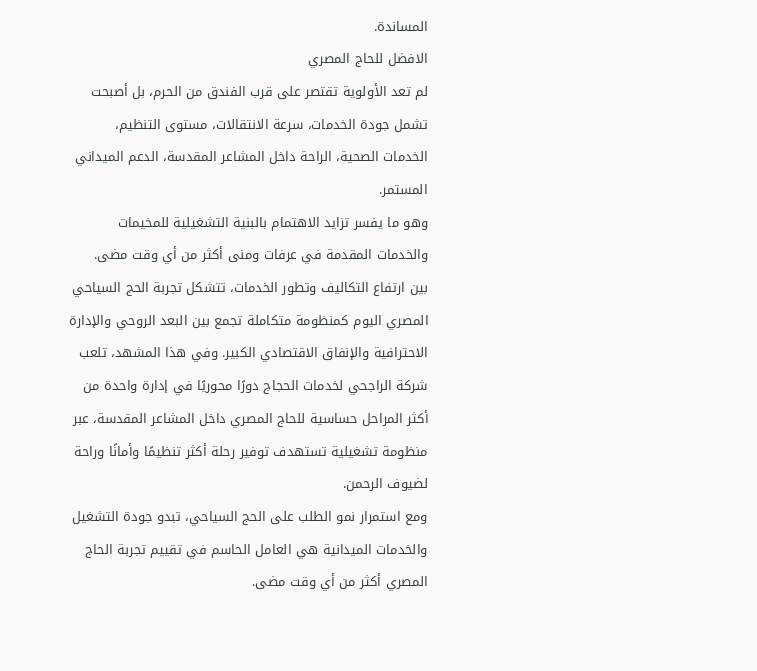المساندة.
الافضل للحاج المصري
لم تعد الأولوية تقتصر على قرب الفندق من الحرم، بل أصبحت تشمل جودة الخدمات، سرعة الانتقالات، مستوى التنظيم، الخدمات الصحية، الراحة داخل المشاعر المقدسة، الدعم الميداني المستمر.
وهو ما يفسر تزايد الاهتمام بالبنية التشغيلية للمخيمات والخدمات المقدمة في عرفات ومنى أكثر من أي وقت مضى.
بين ارتفاع التكاليف وتطور الخدمات، تتشكل تجربة الحج السياحي المصري اليوم كمنظومة متكاملة تجمع بين البعد الروحي والإدارة الاحترافية والإنفاق الاقتصادي الكبير. وفي هذا المشهد، تلعب شركة الراجحي لخدمات الحجاج دورًا محوريًا في إدارة واحدة من أكثر المراحل حساسية للحاج المصري داخل المشاعر المقدسة، عبر منظومة تشغيلية تستهدف توفير رحلة أكثر تنظيمًا وأمانًا وراحة لضيوف الرحمن.
ومع استمرار نمو الطلب على الحج السياحي، تبدو جودة التشغيل والخدمات الميدانية هي العامل الحاسم في تقييم تجربة الحاج المصري أكثر من أي وقت مضى.